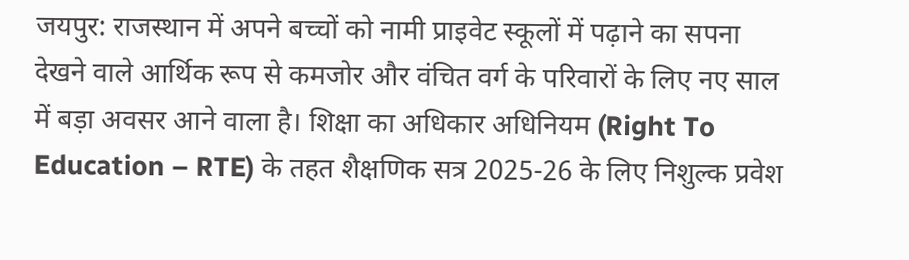जयपुर: राजस्थान में अपने बच्चों को नामी प्राइवेट स्कूलों में पढ़ाने का सपना देखने वाले आर्थिक रूप से कमजोर और वंचित वर्ग के परिवारों के लिए नए साल में बड़ा अवसर आने वाला है। शिक्षा का अधिकार अधिनियम (Right To Education – RTE) के तहत शैक्षणिक सत्र 2025-26 के लिए निशुल्क प्रवेश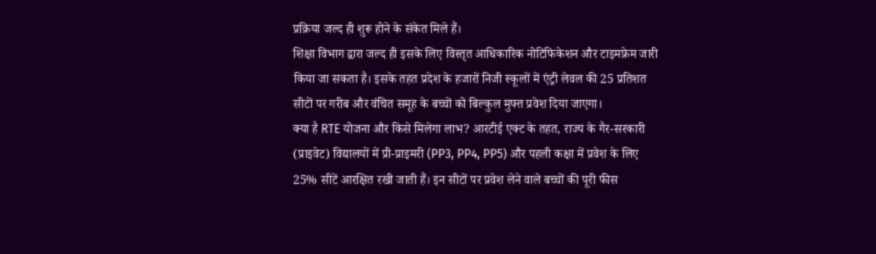प्रक्रिया जल्द ही शुरू होने के संकेत मिले हैं।
शिक्षा विभाग द्वारा जल्द ही इसके लिए विस्तृत आधिकारिक नोटिफिकेशन और टाइमफ्रेम जारी किया जा सकता है। इसके तहत प्रदेश के हजारों निजी स्कूलों में एंट्री लेवल की 25 प्रतिशत सीटों पर गरीब और वंचित समूह के बच्चों को बिल्कुल मुफ्त प्रवेश दिया जाएगा।
क्या है RTE योजना और किसे मिलेगा लाभ? आरटीई एक्ट के तहत, राज्य के गैर-सरकारी (प्राइवेट) विद्यालयों में प्री-प्राइमरी (PP3, PP4, PP5) और पहली कक्षा में प्रवेश के लिए 25% सीटें आरक्षित रखी जाती हैं। इन सीटों पर प्रवेश लेने वाले बच्चों की पूरी फीस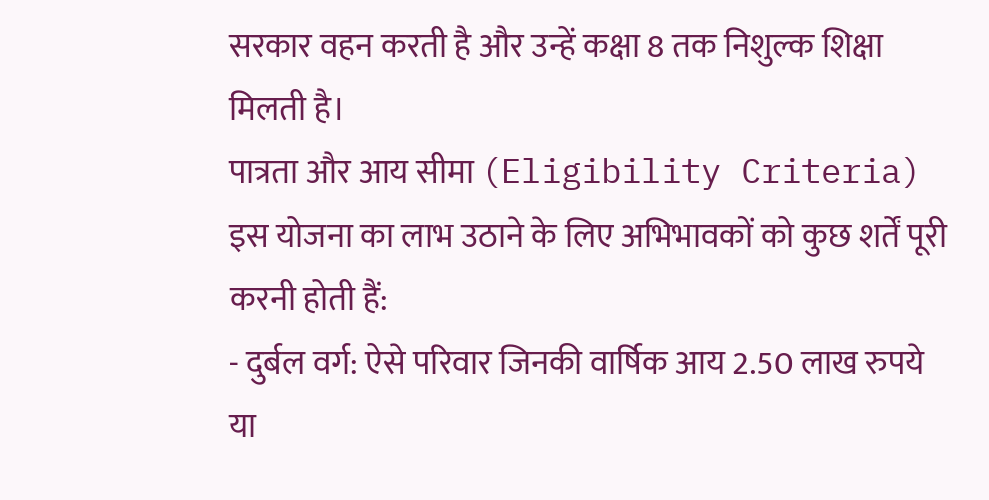सरकार वहन करती है और उन्हें कक्षा 8 तक निशुल्क शिक्षा मिलती है।
पात्रता और आय सीमा (Eligibility Criteria) इस योजना का लाभ उठाने के लिए अभिभावकों को कुछ शर्तें पूरी करनी होती हैं:
- दुर्बल वर्ग: ऐसे परिवार जिनकी वार्षिक आय 2.50 लाख रुपये या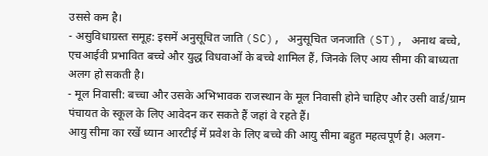उससे कम है।
- असुविधाग्रस्त समूह: इसमें अनुसूचित जाति (SC), अनुसूचित जनजाति (ST), अनाथ बच्चे, एचआईवी प्रभावित बच्चे और युद्ध विधवाओं के बच्चे शामिल हैं, जिनके लिए आय सीमा की बाध्यता अलग हो सकती है।
- मूल निवासी: बच्चा और उसके अभिभावक राजस्थान के मूल निवासी होने चाहिए और उसी वार्ड/ग्राम पंचायत के स्कूल के लिए आवेदन कर सकते हैं जहां वे रहते हैं।
आयु सीमा का रखें ध्यान आरटीई में प्रवेश के लिए बच्चे की आयु सीमा बहुत महत्वपूर्ण है। अलग-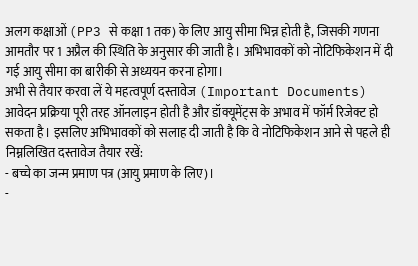अलग कक्षाओं (PP3 से कक्षा 1 तक) के लिए आयु सीमा भिन्न होती है, जिसकी गणना आमतौर पर 1 अप्रैल की स्थिति के अनुसार की जाती है। अभिभावकों को नोटिफिकेशन में दी गई आयु सीमा का बारीकी से अध्ययन करना होगा।
अभी से तैयार करवा लें ये महत्वपूर्ण दस्तावेज (Important Documents) आवेदन प्रक्रिया पूरी तरह ऑनलाइन होती है और डॉक्यूमेंट्स के अभाव में फॉर्म रिजेक्ट हो सकता है। इसलिए अभिभावकों को सलाह दी जाती है कि वे नोटिफिकेशन आने से पहले ही निम्नलिखित दस्तावेज तैयार रखें:
- बच्चे का जन्म प्रमाण पत्र (आयु प्रमाण के लिए)।
-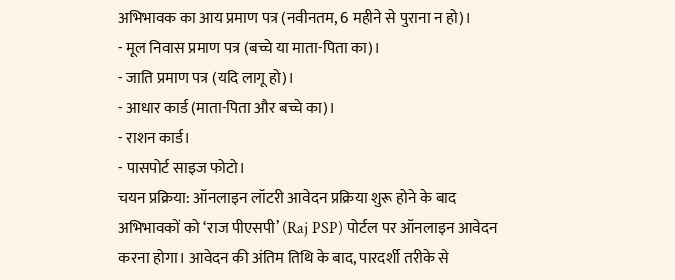अभिभावक का आय प्रमाण पत्र (नवीनतम, 6 महीने से पुराना न हो)।
- मूल निवास प्रमाण पत्र (बच्चे या माता-पिता का)।
- जाति प्रमाण पत्र (यदि लागू हो)।
- आधार कार्ड (माता-पिता और बच्चे का)।
- राशन कार्ड।
- पासपोर्ट साइज फोटो।
चयन प्रक्रिया: ऑनलाइन लॉटरी आवेदन प्रक्रिया शुरू होने के बाद अभिभावकों को ‘राज पीएसपी’ (Raj PSP) पोर्टल पर ऑनलाइन आवेदन करना होगा। आवेदन की अंतिम तिथि के बाद, पारदर्शी तरीके से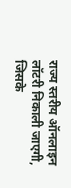राज्य स्तरीय ऑनलाइन लॉटरी निकाली जाएगी, जिसके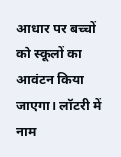आधार पर बच्चों को स्कूलों का आवंटन किया जाएगा। लॉटरी में नाम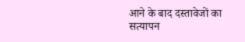आने के बाद दस्तावेजों का सत्यापन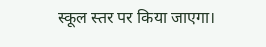स्कूल स्तर पर किया जाएगा।